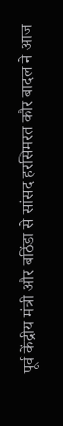पूर्व केंद्रीय मंत्री और बठिंडा से सांसद हरसिमरत कौर बादल ने आज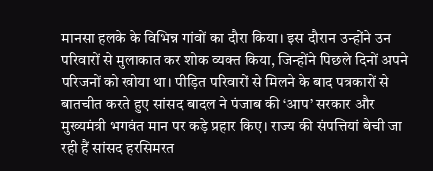मानसा हलके के विभिन्न गांवों का दौरा किया। इस दौरान उन्होंने उन परिवारों से मुलाकात कर शोक व्यक्त किया, जिन्होंने पिछले दिनों अपने परिजनों को खोया था। पीड़ित परिवारों से मिलने के बाद पत्रकारों से बातचीत करते हुए सांसद बादल ने पंजाब की ‘आप’ सरकार और मुख्यमंत्री भगवंत मान पर कड़े प्रहार किए। राज्य की संपत्तियां बेची जा रही हैं सांसद हरसिमरत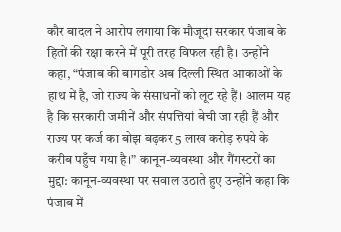कौर बादल ने आरोप लगाया कि मौजूदा सरकार पंजाब के हितों की रक्षा करने में पूरी तरह विफल रही है। उन्होंने कहा, “पंजाब की बागडोर अब दिल्ली स्थित आकाओं के हाथ में है, जो राज्य के संसाधनों को लूट रहे हैं। आलम यह है कि सरकारी जमीनें और संपत्तियां बेची जा रही हैं और राज्य पर कर्ज का बोझ बढ़कर 5 लाख करोड़ रुपये के करीब पहुँच गया है।” कानून-व्यवस्था और गैंगस्टरों का मुद्दा: कानून-व्यवस्था पर सवाल उठाते हुए उन्होंने कहा कि पंजाब में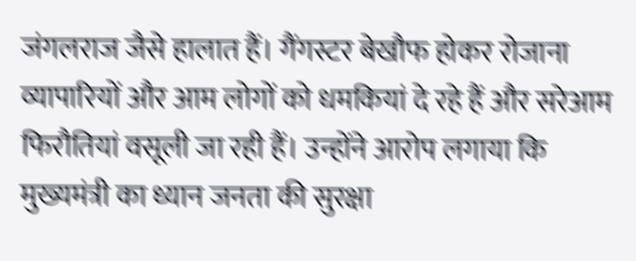जंगलराज जैसे हालात हैं। गैंगस्टर बेखौफ होकर रोजाना व्यापारियों और आम लोगों को धमकियां दे रहे हैं और सरेआम फिरौतियां वसूली जा रही हैं। उन्होंने आरोप लगाया कि मुख्यमंत्री का ध्यान जनता की सुरक्षा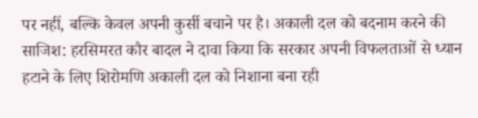पर नहीं, बल्कि केवल अपनी कुर्सी बचाने पर है। अकाली दल को बदनाम करने की साजिश: हरसिमरत कौर बादल ने दावा किया कि सरकार अपनी विफलताओं से ध्यान हटाने के लिए शिरोमणि अकाली दल को निशाना बना रही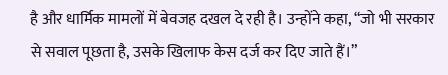है और धार्मिक मामलों में बेवजह दखल दे रही है। उन्होंने कहा, “जो भी सरकार से सवाल पूछता है, उसके खिलाफ केस दर्ज कर दिए जाते हैं।”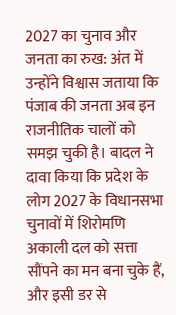2027 का चुनाव और जनता का रुख: अंत में उन्होंने विश्वास जताया कि पंजाब की जनता अब इन राजनीतिक चालों को समझ चुकी है। बादल ने दावा किया कि प्रदेश के लोग 2027 के विधानसभा चुनावों में शिरोमणि अकाली दल को सत्ता सौंपने का मन बना चुके हैं, और इसी डर से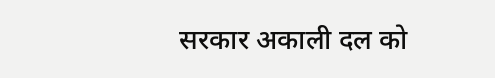सरकार अकाली दल को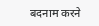बदनाम करने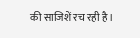की साजिशें रच रही है।